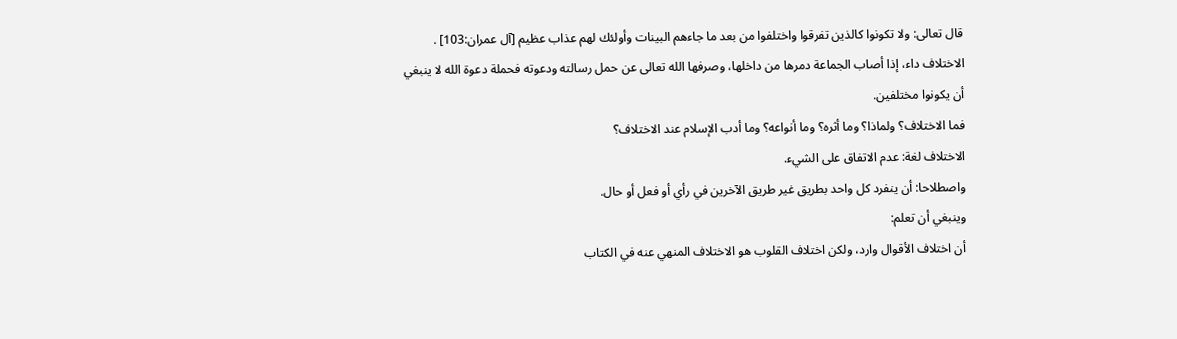قال تعالى: ولا تكونوا كالذين تفرقوا واختلفوا من بعد ما جاءهم البينات وأولئك لهم عذاب عظيم [آل عمران:103] .
الاختلاف داء، إذا أصاب الجماعة دمرها من داخلها، وصرفها الله تعالى عن حمل رسالته ودعوته فحملة دعوة الله لا ينبغي أن يكونوا مختلفين.
فما الاختلاف؟ ولماذا؟ وما أثره؟ وما أنواعه؟ وما أدب الإسلام عند الاختلاف؟
الاختلاف لغة: عدم الاتفاق على الشيء.
واصطلاحا: أن ينفرد كل واحد بطريق غير طريق الآخرين في رأي أو فعل أو حال.
وينبغي أن تعلم:
أن اختلاف الأقوال وارد، ولكن اختلاف القلوب هو الاختلاف المنهي عنه في الكتاب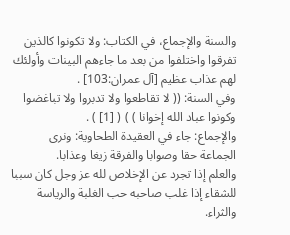والسنة والإجماع، في الكتاب: ولا تكونوا كالذين تفرقوا واختلفوا من بعد ما جاءهم البينات وأولئك لهم عذاب عظيم [آل عمران:103] .
وفي السنة: (( لا تقاطعوا ولا تدبروا ولا تباغضوا وكونوا عباد الله إخوانا ) ) ( [1] ) .
والإجماع: جاء في العقيدة الطحاوية: ونرى الجماعة حقا وصوابا والفرقة زيغا وعذابا.
والعلم إذا تجرد عن الإخلاص لله عز وجل كان سببا للشقاء إذا غلب صاحبه حب الغلبة والرياسة والثراء.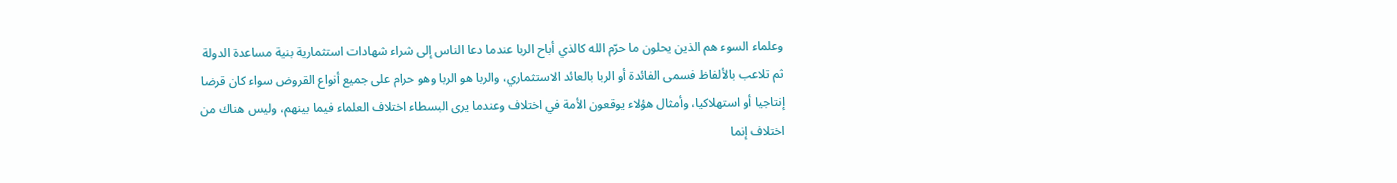وعلماء السوء هم الذين يحلون ما حرّم الله كالذي أباح الربا عندما دعا الناس إلى شراء شهادات استثمارية بنية مساعدة الدولة ثم تلاعب بالألفاظ فسمى الفائدة أو الربا بالعائد الاستثماري، والربا هو الربا وهو حرام على جميع أنواع القروض سواء كان قرضا إنتاجيا أو استهلاكيا، وأمثال هؤلاء يوقعون الأمة في اختلاف وعندما يرى البسطاء اختلاف العلماء فيما بينهم، وليس هناك من اختلاف إنما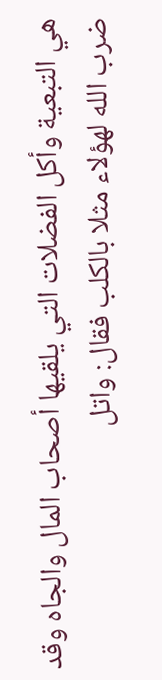هي التبعية وأكل الفضلات التي يلقيها أصحاب المال والجاه وقد ضرب الله لهؤلاء مثلا بالكلب فقال: واتل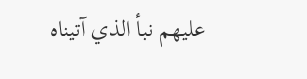عليهم نبأ الذي آتيناه